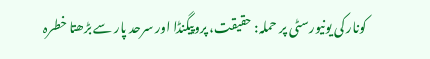کونار کی یونیورسٹی پر حملہ: حقیقت، پروپیگنڈا اور سرحد پار سے بڑھتا خطرہ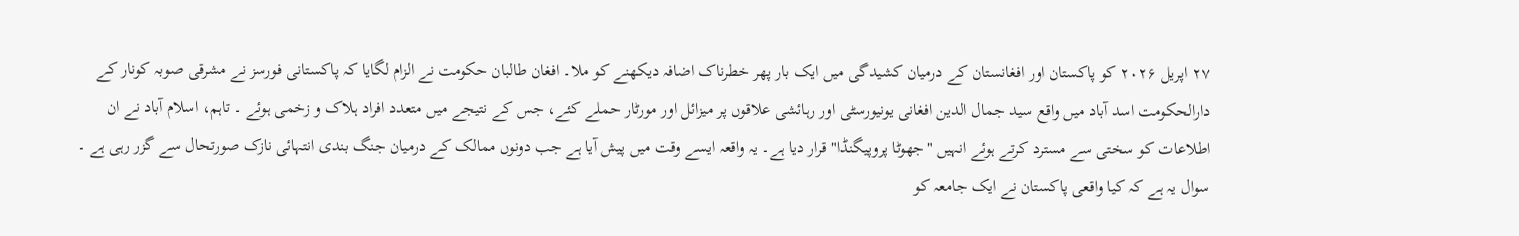۲۷ اپریل ۲۰۲۶ کو پاکستان اور افغانستان کے درمیان کشیدگی میں ایک بار پھر خطرناک اضافہ دیکھنے کو ملا۔ افغان طالبان حکومت نے الزام لگایا کہ پاکستانی فورسز نے مشرقی صوبہ کونار کے دارالحکومت اسد آباد میں واقع سید جمال الدین افغانی یونیورسٹی اور رہائشی علاقوں پر میزائل اور مورٹار حملے کئے، جس کے نتیجے میں متعدد افراد ہلاک و زخمی ہوئے ۔ تاہم، اسلام آباد نے ان اطلاعات کو سختی سے مسترد کرتے ہوئے انہیں "جھوٹا پروپیگنڈا" قرار دیا ہے۔ یہ واقعہ ایسے وقت میں پیش آیا ہے جب دونوں ممالک کے درمیان جنگ بندی انتہائی نازک صورتحال سے گزر رہی ہے ۔ سوال یہ ہے کہ کیا واقعی پاکستان نے ایک جامعہ کو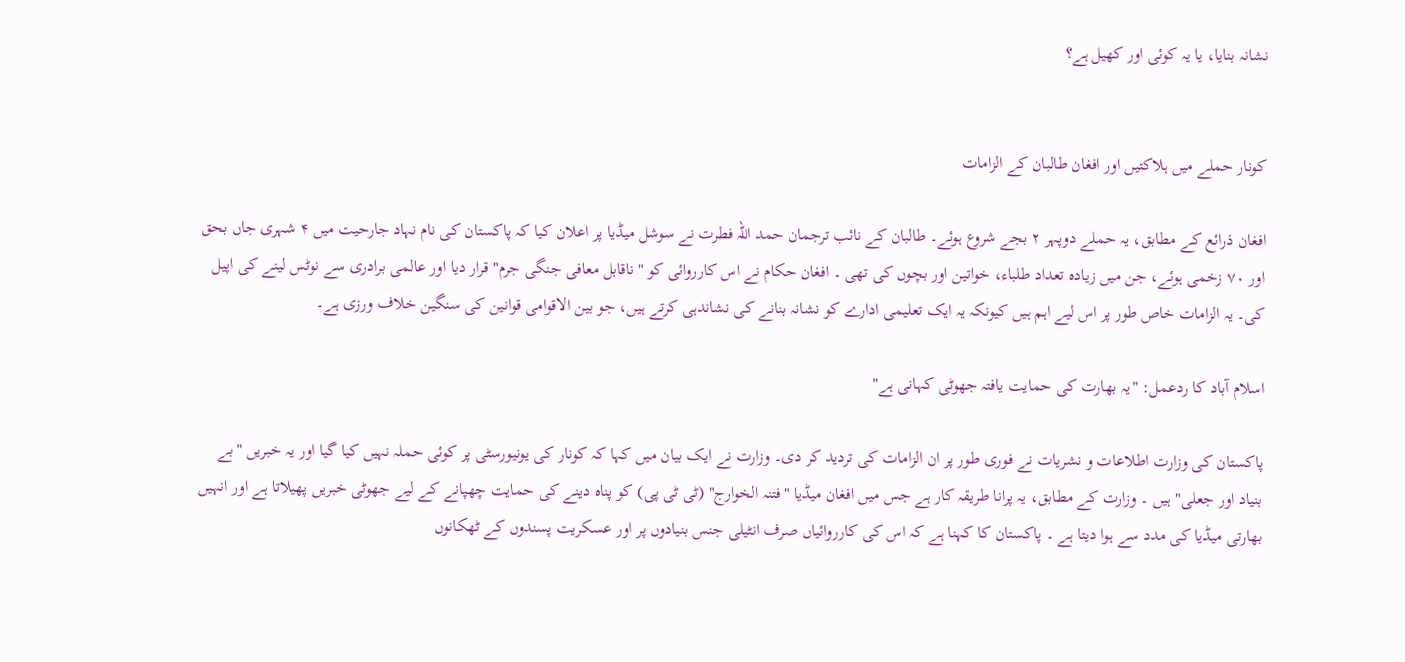نشانہ بنایا، یا یہ کوئی اور کھیل ہے؟


کونار حملے میں ہلاکتیں اور افغان طالبان کے الزامات

افغان ذرائع کے مطابق، یہ حملے دوپہر ۲ بجے شروع ہوئے۔ طالبان کے نائب ترجمان حمد اللہ فطرت نے سوشل میڈیا پر اعلان کیا کہ پاکستان کی نام نہاد جارحیت میں ۴ شہری جاں بحق اور ۷۰ زخمی ہوئے، جن میں زیادہ تعداد طلباء، خواتین اور بچوں کی تھی ۔ افغان حکام نے اس کارروائی کو "ناقابل معافی جنگی جرم" قرار دیا اور عالمی برادری سے نوٹس لینے کی اپیل کی۔ یہ الزامات خاص طور پر اس لیے اہم ہیں کیونکہ یہ ایک تعلیمی ادارے کو نشانہ بنانے کی نشاندہی کرتے ہیں، جو بین الاقوامی قوانین کی سنگین خلاف ورزی ہے۔

اسلام آباد کا ردعمل: "یہ بھارت کی حمایت یافتہ جھوٹی کہانی ہے"

پاکستان کی وزارت اطلاعات و نشریات نے فوری طور پر ان الزامات کی تردید کر دی۔ وزارت نے ایک بیان میں کہا کہ کونار کی یونیورسٹی پر کوئی حملہ نہیں کیا گیا اور یہ خبریں "بے بنیاد اور جعلی" ہیں ۔ وزارت کے مطابق، یہ پرانا طریقہ کار ہے جس میں افغان میڈیا "فتنہ الخوارج" (ٹی ٹی پی) کو پناہ دینے کی حمایت چھپانے کے لیے جھوٹی خبریں پھیلاتا ہے اور انہیں بھارتی میڈیا کی مدد سے ہوا دیتا ہے ۔ پاکستان کا کہنا ہے کہ اس کی کارروائیاں صرف انٹیلی جنس بنیادوں پر اور عسکریت پسندوں کے ٹھکانوں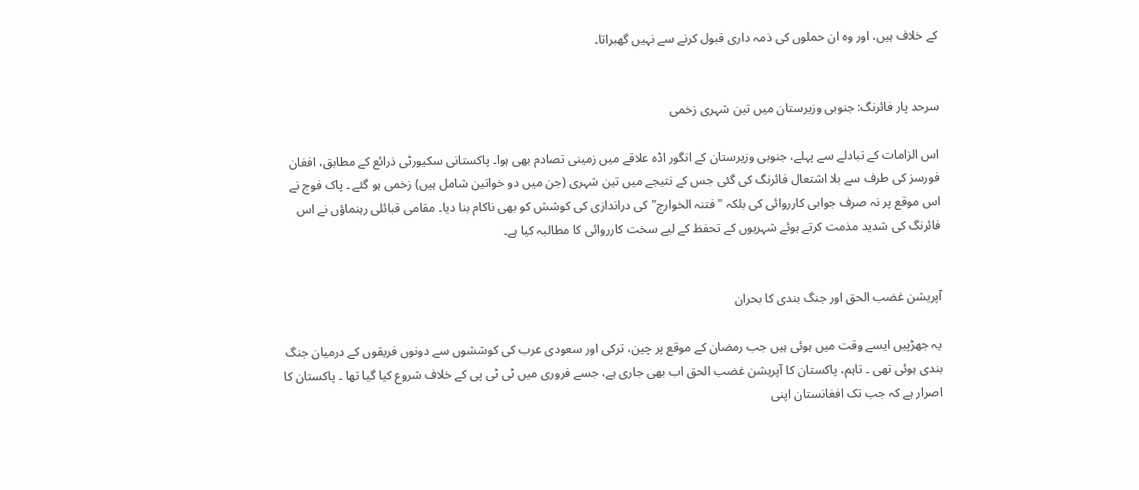کے خلاف ہیں، اور وہ ان حملوں کی ذمہ داری قبول کرنے سے نہیں گھبراتا۔


سرحد پار فائرنگ: جنوبی وزیرستان میں تین شہری زخمی

اس الزامات کے تبادلے سے پہلے، جنوبی وزیرستان کے انگور اڈہ علاقے میں زمینی تصادم بھی ہوا۔ پاکستانی سکیورٹی ذرائع کے مطابق، افغان فورسز کی طرف سے بلا اشتعال فائرنگ کی گئی جس کے نتیجے میں تین شہری (جن میں دو خواتین شامل ہیں) زخمی ہو گئے ۔ پاک فوج نے اس موقع پر نہ صرف جوابی کارروائی کی بلکہ "فتنہ الخوارج" کی دراندازی کی کوشش کو بھی ناکام بنا دیا۔ مقامی قبائلی رہنماؤں نے اس فائرنگ کی شدید مذمت کرتے ہوئے شہریوں کے تحفظ کے لیے سخت کارروائی کا مطالبہ کیا ہے۔


آپریشن غضب الحق اور جنگ بندی کا بحران

یہ جھڑپیں ایسے وقت میں ہوئی ہیں جب رمضان کے موقع پر چین، ترکی اور سعودی عرب کی کوششوں سے دونوں فریقوں کے درمیان جنگ بندی ہوئی تھی ۔ تاہم، پاکستان کا آپریشن غضب الحق اب بھی جاری ہے، جسے فروری میں ٹی ٹی پی کے خلاف شروع کیا گیا تھا ۔ پاکستان کا اصرار ہے کہ جب تک افغانستان اپنی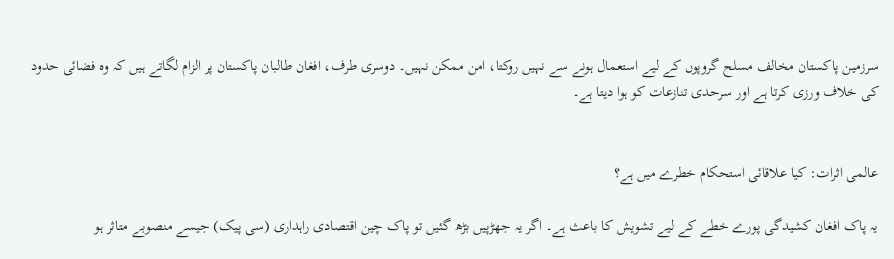سرزمین پاکستان مخالف مسلح گروپوں کے لیے استعمال ہونے سے نہیں روکتا، امن ممکن نہیں۔ دوسری طرف، افغان طالبان پاکستان پر الزام لگاتے ہیں کہ وہ فضائی حدود کی خلاف ورزی کرتا ہے اور سرحدی تنازعات کو ہوا دیتا ہے۔


عالمی اثرات: کیا علاقائی استحکام خطرے میں ہے؟

یہ پاک افغان کشیدگی پورے خطے کے لیے تشویش کا باعث ہے۔ اگر یہ جھڑپیں بڑھ گئیں تو پاک چین اقتصادی راہداری (سی پیک) جیسے منصوبے متاثر ہو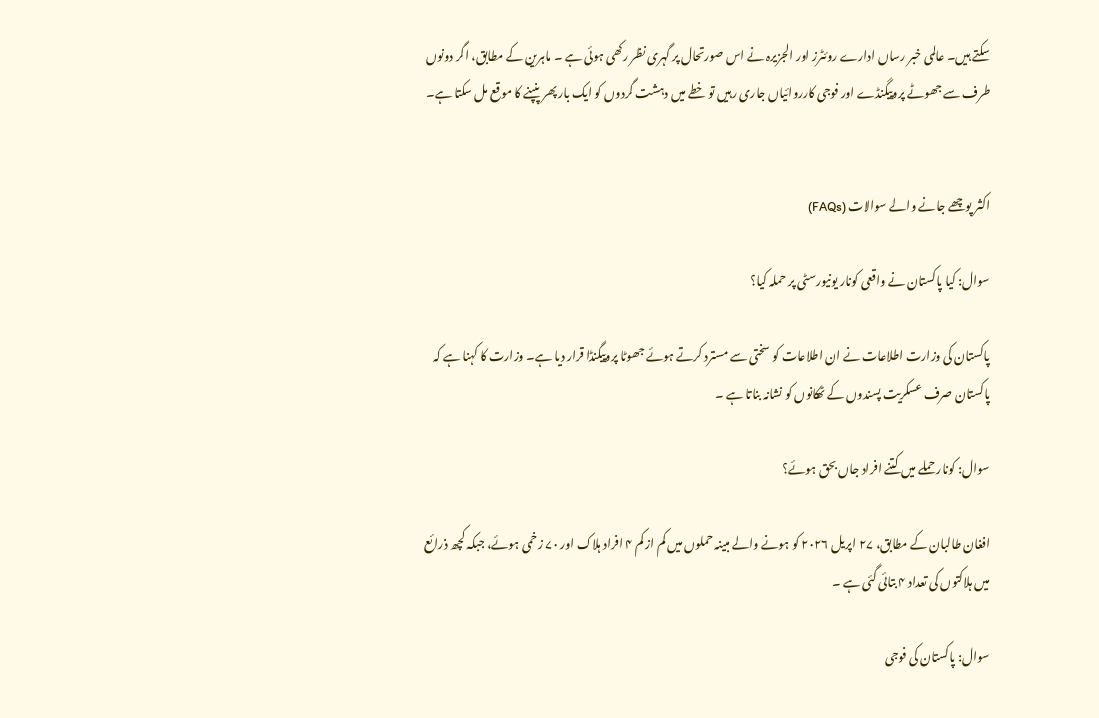سکتے ہیں۔ عالمی خبر رساں ادارے روئٹرز اور الجزیرہ نے اس صورتحال پر گہری نظر رکھی ہوئی ہے ۔ ماہرین کے مطابق، اگر دونوں طرف سے جھوٹے پروپیگنڈے اور فوجی کارروائیاں جاری رہیں تو خطے میں دہشت گردوں کو ایک بار پھر پنپنے کا موقع مل سکتا ہے۔


اکثر پوچھے جانے والے سوالات (FAQs)

سوال: کیا پاکستان نے واقعی کونار یونیورسٹی پر حملہ کیا؟

پاکستان کی وزارت اطلاعات نے ان اطلاعات کو سختی سے مسترد کرتے ہوئے جھوٹا پروپیگنڈا قرار دیا ہے۔ وزارت کا کہنا ہے کہ پاکستان صرف عسکریت پسندوں کے ٹھکانوں کو نشانہ بناتا ہے ۔

سوال: کونار حملے میں کتنے افراد جاں بحق ہوئے؟

افغان طالبان کے مطابق، ۲۷ اپریل ۲۰۲۶ کو ہونے والے مبینہ حملوں میں کم از کم ۴ افراد ہلاک اور ۷۰ زخمی ہوئے، جبکہ کچھ ذرائع میں ہلاکتوں کی تعداد ۴ بتائی گئی ہے ۔

سوال: پاکستان کی فوجی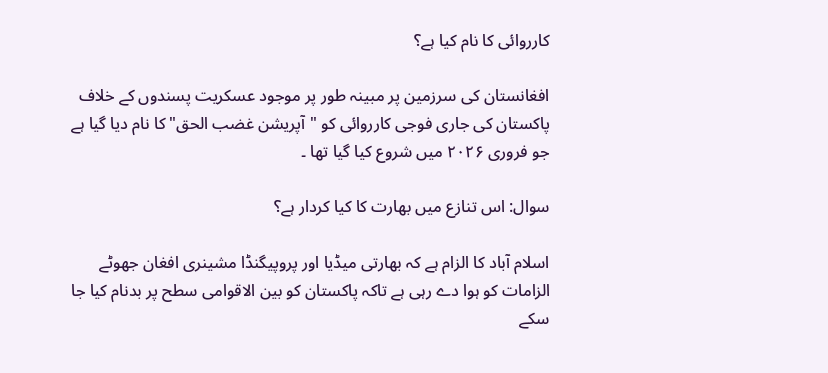کارروائی کا نام کیا ہے؟

افغانستان کی سرزمین پر مبینہ طور پر موجود عسکریت پسندوں کے خلاف پاکستان کی جاری فوجی کارروائی کو "آپریشن غضب الحق" کا نام دیا گیا ہے جو فروری ۲۰۲۶ میں شروع کیا گیا تھا ۔

سوال: اس تنازع میں بھارت کا کیا کردار ہے؟

اسلام آباد کا الزام ہے کہ بھارتی میڈیا اور پروپیگنڈا مشینری افغان جھوٹے الزامات کو ہوا دے رہی ہے تاکہ پاکستان کو بین الاقوامی سطح پر بدنام کیا جا سکے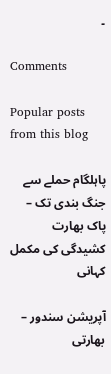۔

Comments

Popular posts from this blog

پاہلگام حملے سے جنگ بندی تک – پاک بھارت کشیدگی کی مکمل کہانی

آپریشن سندور – بھارتی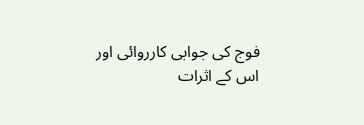فوج کی جوابی کارروائی اور اس کے اثرات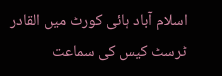اسلام آباد ہائی کورٹ میں القادر ٹرسٹ کیس کی سماعت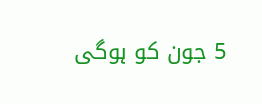5 جون کو ہوگی